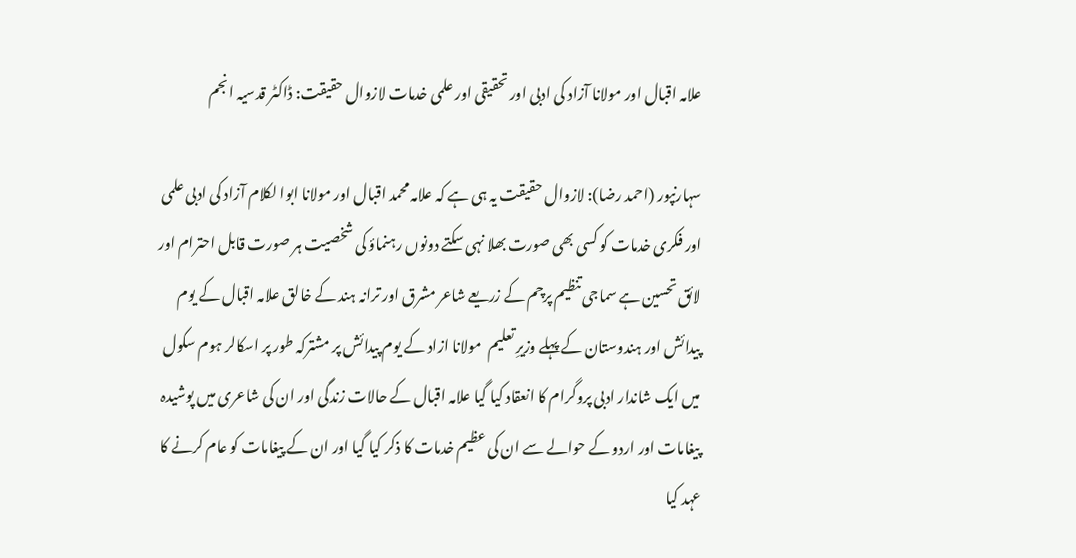علامہ اقبال اور مولانا آزاد کی ادبی اور تحقیقی اور علمی خدمات لازوال حقیقت: ڈاکٹر قدسیہ انجم

سہارنپور (احمد رضا): لازوال حقیقت یہ ہی ہے کہ علامہ محمد اقبال اور مولانا ابوا لکلام آزاد کی ادبی علمی اور فکری خدمات کو کسی بھی صورت بھلا نہی سکتے دونوں رہنماؤ کی شخصیت ہر صورت قابل احترام اور لائق تحسین ہے سماجی تنظیم پرچم کے زریعے شاعر مشرق اور ترانہ ہند کے خالق علامہ اقبال کے یوم پیدائش اور ہندوستان کے پہلے وزیرِ تعلیم  مولانا ازاد کے یوم پیدائش پر مشترکہ طور پر اسکالر ہوم سکول میں ایک شاندار ادبی پروگرام کا انعقاد کیا گیا علامہ اقبال کے حالات زندگی اور ان کی شاعری میں پوشیدہ پیغامات اور اردو کے حوالے سے ان کی عظیم خدمات کا ذکر کیا گیا اور ان کے پیغامات کو عام کرنے کا عہد کیا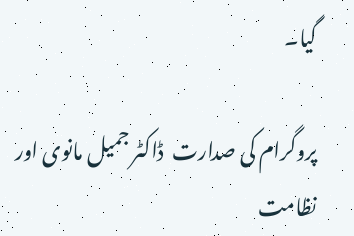گیا۔

پروگرام کی صدارت  ڈاکٹر جمیل مانوی اور نظامت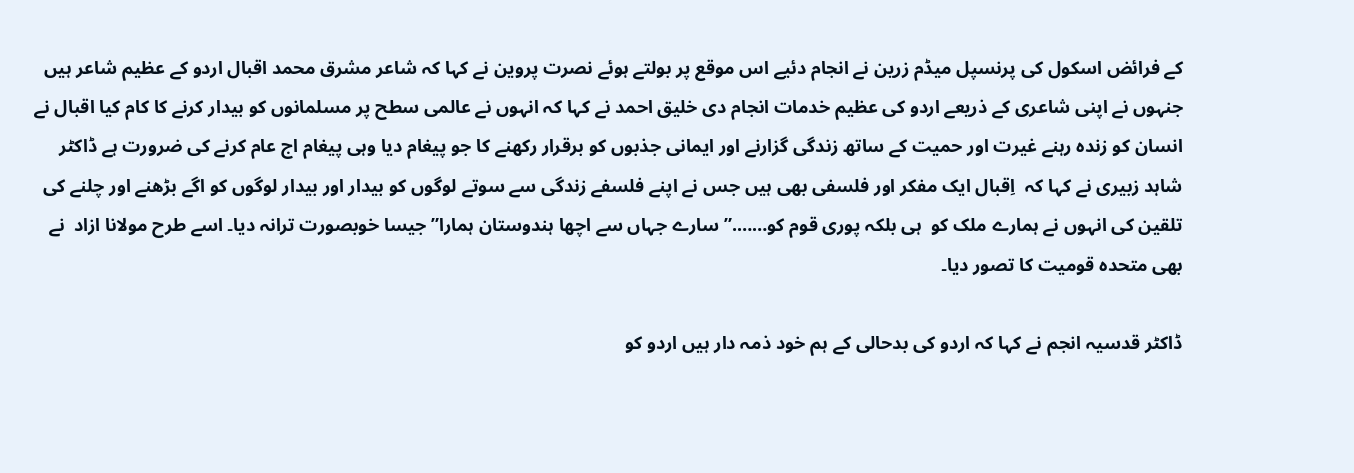کے فرائض اسکول کی پرنسپل میڈم زرین نے انجام دئیے اس موقع پر بولتے ہوئے نصرت پروین نے کہا کہ شاعر مشرق محمد اقبال اردو کے عظیم شاعر ہیں جنہوں نے اپنی شاعری کے ذریعے اردو کی عظیم خدمات انجام دی خلیق احمد نے کہا کہ انہوں نے عالمی سطح پر مسلمانوں کو بیدار کرنے کا کام کیا اقبال نے انسان کو زندہ رہنے غیرت اور حمیت کے ساتھ زندگی گزارنے اور ایمانی جذبوں کو برقرار رکھنے کا جو پیغام دیا وہی پیغام اج عام کرنے کی ضرورت ہے ڈاکٹر شاہد زبیری نے کہا کہ  اِقبال ایک مفکر اور فلسفی بھی ہیں جس نے اپنے فلسفے زندگی سے سوتے لوگوں کو بیدار اور بیدار لوگوں کو اگے بڑھنے اور چلنے کی تلقین کی انہوں نے ہمارے ملک کو  ہی بلکہ پوری قوم کو…….”سارے جہاں سے اچھا ہندوستان ہمارا” جیسا خوبصورت ترانہ دیا۔ اسے طرح مولانا ازاد  نے بھی متحدہ قومیت کا تصور دیا۔

ڈاکٹر قدسیہ انجم نے کہا کہ اردو کی بدحالی کے ہم خود ذمہ دار ہیں اردو کو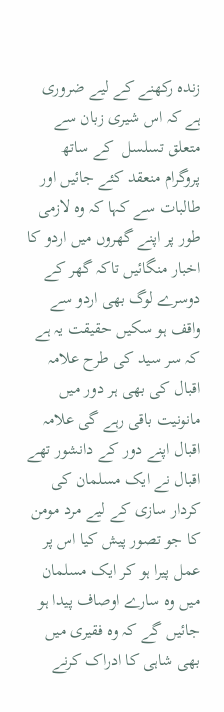زندہ رکھنے کے لیے ضروری ہے کہ اس شیری زبان سے متعلق تسلسل  کے ساتھ پروگرام منعقد كئے جائیں اور طالبات سے کہا کہ وہ لازمی طور پر اپنے گھروں میں اردو کا اخبار منگائیں تاکہ گھر کے دوسرے لوگ بھی اردو سے واقف ہو سکیں حقیقت یہ ہے کہ سر سید کی طرح علامہ اقبال کی بھی ہر دور میں مانونیت باقی رہے گی علامہ اقبال اپنے دور کے دانشور تھے اقبال نے ایک مسلمان کی کردار سازی کے لیے مرد مومن کا جو تصور پیش کیا اس پر عمل پیرا ہو کر ایک مسلمان میں وہ سارے اوصاف پیدا ہو جائیں گے کہ وہ فقیری میں بھی شاہی کا ادراک کرنے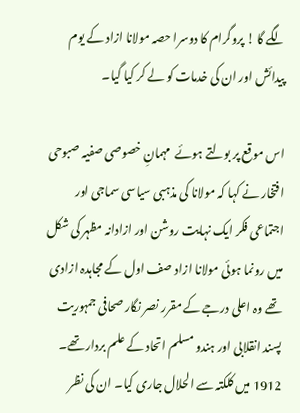لگے گا ! پروگرام کا دوسرا حصہ مولانا ازاد کے یوم پیدائش اور ان کی خدمات کو لے کر کیا گیا۔

اس موقع پر بولتے ہوئے  مہمانِ خصوصی صفیہ صبوحی افتخار نے کہا کہ مولانا کی مذہبی سیاسی سماجی اور اجتماعی فکر ایک نہایت روشن اور ازادانہ مظہر کی شکل میں رونما ہوئی مولانا ازاد صف اول کے مجاہدہ ازادی تھے وہ اعلی درجے کے مقرر نصر نگار صحافی جمہوریت پسند انقلابی اور ہندو مسلم اتحاد کے علم بردار تھے۔ 1912 میں کلکتہ سے الحلال جاری کیا۔ ان کی نظر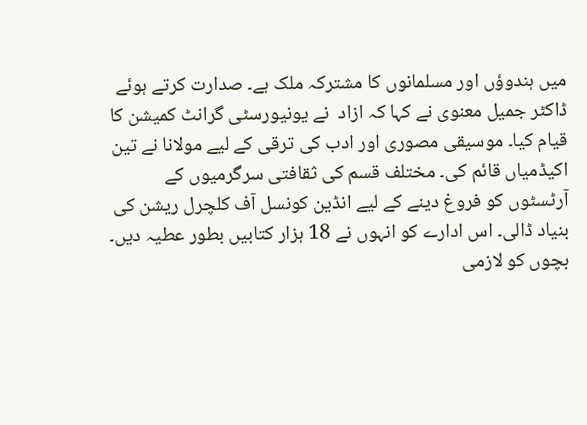میں ہندوؤں اور مسلمانوں کا مشترکہ ملک ہے۔ صدارت کرتے ہوئے ڈاکٹر جميل معنوی نے کہا کہ ازاد  نے یونیورسٹی گرانٹ کمیشن کا قیام کیا۔ موسیقی مصوری اور ادب کی ترقی کے لیے مولانا نے تین اکیڈمیاں قائم کی۔ مختلف قسم کی ثقافتی سرگرمیوں کے آرٹسٹوں کو فروغ دینے کے لیے انڈین کونسل آف کلچرل ریشن کی بنیاد ڈالی۔ اس ادارے کو انہوں نے 18 ہزار کتابیں بطور عطیہ دیں۔ بچوں کو لازمی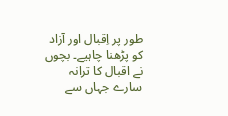طور پر اِقبال اور آزاد کو پڑھنا چاہیے۔ بچوں نے اقبال کا ترانہ سارے جہاں سے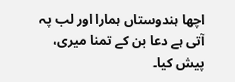اچھا ہندوستاں ہمارا اور لب پہ آتی ہے دعا بن کے تمنا میری، پیش کیا۔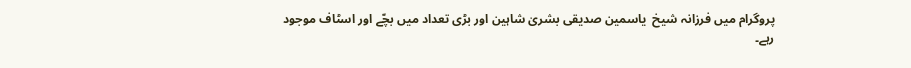پروگرام میں فرزانہ شیخ  یاسمین صدیقی بشریٰ شاہین اور بڑی تعداد میں بچّے اور اسٹاف موجود رہے۔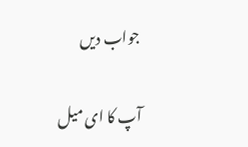جواب دیں

آپ کا ای میل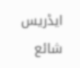ایڈریس شائع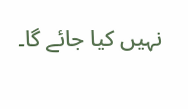نہیں کیا جائے گا۔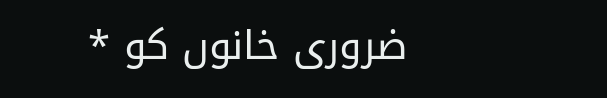ضروری خانوں کو *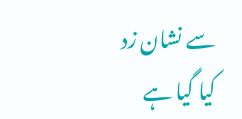سے نشان زد کیا گیا ہے